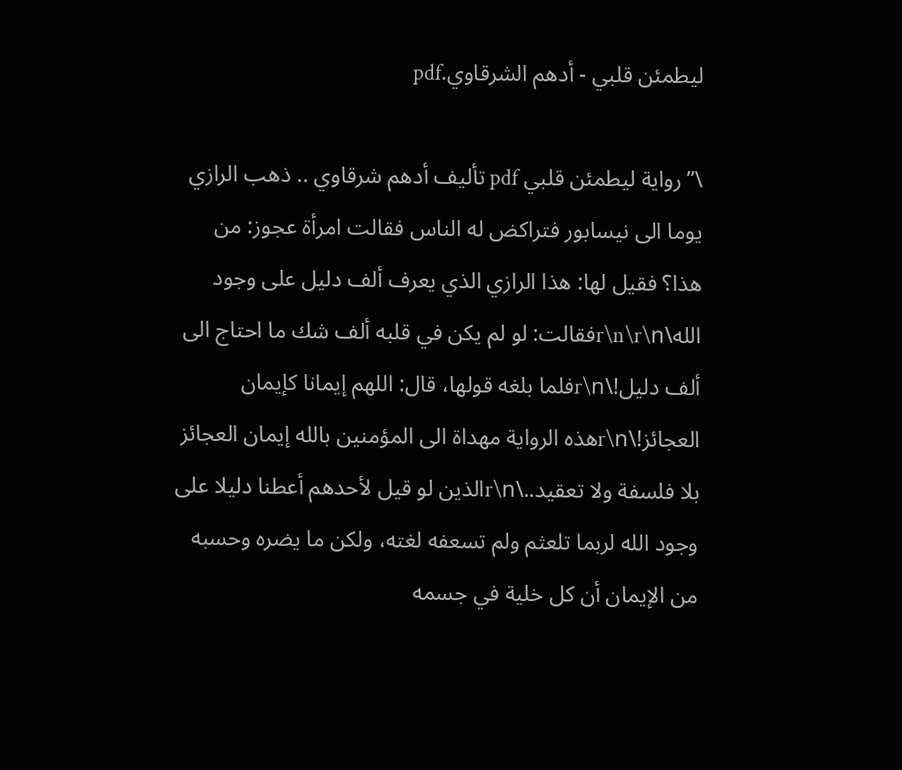ليطمئن قلبي - أدهم الشرقاوي.pdf

\”رواية ليطمئن قلبي pdf تأليف أدهم شرقاوي .. ذهب الرازي يوما الى نيسابور فتراكض له الناس فقالت امرأة عجوز: من هذا؟ فقيل لها: هذا الرازي الذي يعرف ألف دليل على وجود الله\r\n\r\nفقالت: لو لم يكن في قلبه ألف شك ما احتاج الى ألف دليل!\r\nفلما بلغه قولها، قال: اللهم إيمانا كإيمان العجائز!\r\nهذه الرواية مهداة الى المؤمنين بالله إيمان العجائز بلا فلسفة ولا تعقيد..\r\nالذين لو قيل لأحدهم أعطنا دليلا على وجود الله لربما تلعثم ولم تسعفه لغته، ولكن ما يضره وحسبه من الإيمان أن كل خلية في جسمه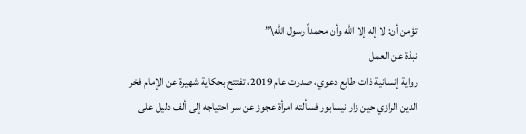تؤمن أن: لا إله إلا الله وأن محمداً رسول الله\”
نبذة عن العمل
رواية إنسانية ذات طابع دعوي، صدرت عام 2019، تفتتح بحكاية شهيرة عن الإمام فخر الدين الرازي حين زار نيسابور فسألته امرأة عجوز عن سر احتياجه إلى ألف دليل على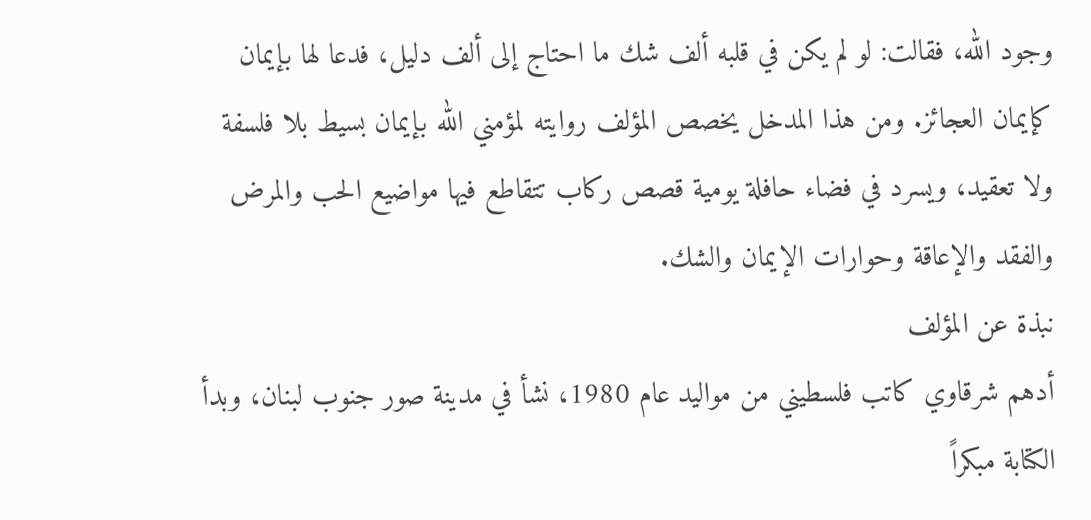وجود الله، فقالت: لو لم يكن في قلبه ألف شك ما احتاج إلى ألف دليل، فدعا لها بإيمان كإيمان العجائز. ومن هذا المدخل يخصص المؤلف روايته لمؤمني الله بإيمان بسيط بلا فلسفة ولا تعقيد، ويسرد في فضاء حافلة يومية قصص ركاب تتقاطع فيها مواضيع الحب والمرض والفقد والإعاقة وحوارات الإيمان والشك.
نبذة عن المؤلف
أدهم شرقاوي كاتب فلسطيني من مواليد عام 1980، نشأ في مدينة صور جنوب لبنان، وبدأ الكتابة مبكراً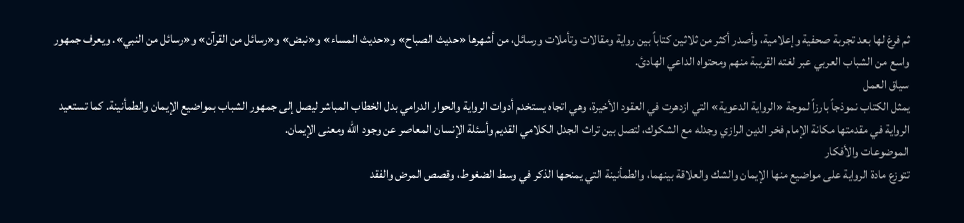ثم فرغ لها بعد تجربة صحفية وإعلامية، وأصدر أكثر من ثلاثين كتاباً بين رواية ومقالات وتأملات ورسائل، من أشهرها «حديث الصباح» و«حديث المساء» و«نبض» و«رسائل من القرآن» و«رسائل من النبي». ويعرف جمهور واسع من الشباب العربي عبر لغته القريبة منهم ومحتواه الداعي الهادئ.
سياق العمل
يمثل الكتاب نموذجاً بارزاً لموجة «الرواية الدعوية» التي ازدهرت في العقود الأخيرة، وهي اتجاه يستخدم أدوات الرواية والحوار الدرامي بدل الخطاب المباشر ليصل إلى جمهور الشباب بمواضيع الإيمان والطمأنينة. كما تستعيد الرواية في مقدمتها مكانة الإمام فخر الدين الرازي وجدله مع الشكوك، لتصل بين تراث الجدل الكلامي القديم وأسئلة الإنسان المعاصر عن وجود الله ومعنى الإيمان.
الموضوعات والأفكار
تتوزع مادة الرواية على مواضيع منها الإيمان والشك والعلاقة بينهما، والطمأنينة التي يمنحها الذكر في وسط الضغوط، وقصص المرض والفقد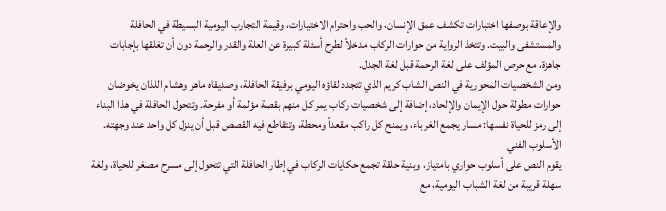والإعاقة بوصفها اختبارات تكشف عمق الإنسان، والحب واحترام الاختيارات، وقيمة التجارب اليومية البسيطة في الحافلة والمستشفى والبيت. وتتخذ الرواية من حوارات الركاب مدخلاً لطرح أسئلة كبيرة عن العلة والقدر والرحمة دون أن تغلقها بإجابات جاهزة، مع حرص المؤلف على لغة الرحمة قبل لغة الجدل.
ومن الشخصيات المحورية في النص الشاب كريم الذي تتجدد لقاؤه اليومي برفيقة الحافلة، وصديقاه ماهر وهشام اللذان يخوضان حوارات مطولة حول الإيمان والإلحاد، إضافة إلى شخصيات ركاب يمر كل منهم بقصة مؤلمة أو مفرحة. وتتحول الحافلة في هذا البناء إلى رمز للحياة نفسها: مسار يجمع الغرباء، ويمنح كل راكب مقعداً ومحطة، وتتقاطع فيه القصص قبل أن ينزل كل واحد عند وجهته.
الأسلوب الفني
يقوم النص على أسلوب حواري بامتياز، وبنية حلقة تجمع حكايات الركاب في إطار الحافلة التي تتحول إلى مسرح مصغر للحياة، ولغة سهلة قريبة من لغة الشباب اليومية، مع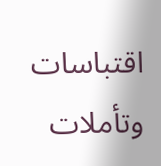اقتباسات وتأملات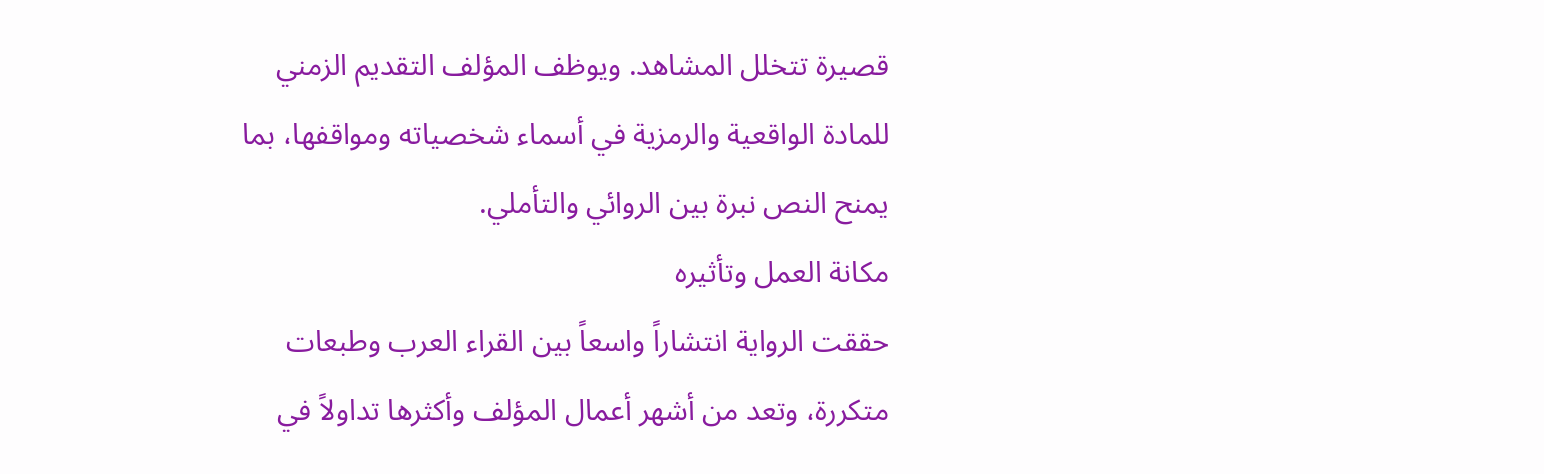قصيرة تتخلل المشاهد. ويوظف المؤلف التقديم الزمني للمادة الواقعية والرمزية في أسماء شخصياته ومواقفها، بما يمنح النص نبرة بين الروائي والتأملي.
مكانة العمل وتأثيره
حققت الرواية انتشاراً واسعاً بين القراء العرب وطبعات متكررة، وتعد من أشهر أعمال المؤلف وأكثرها تداولاً في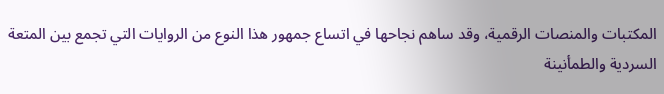المكتبات والمنصات الرقمية، وقد ساهم نجاحها في اتساع جمهور هذا النوع من الروايات التي تجمع بين المتعة السردية والطمأنينة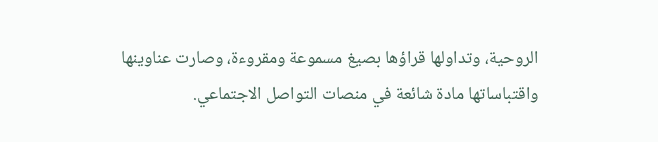الروحية، وتداولها قراؤها بصيغ مسموعة ومقروءة، وصارت عناوينها واقتباساتها مادة شائعة في منصات التواصل الاجتماعي.